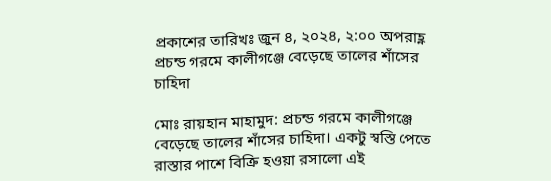প্রকাশের তারিখঃ জুন ৪, ২০২৪, ২:০০ অপরাহ্ণ
প্রচন্ড গরমে কালীগঞ্জে বেড়েছে তালের শাঁসের চাহিদা

মোঃ রায়হান মাহামুদ: প্রচন্ড গরমে কালীগঞ্জে বেড়েছে তালের শাঁসের চাহিদা। একটু স্বস্তি পেতে রাস্তার পাশে বিক্রি হওয়া রসালো এই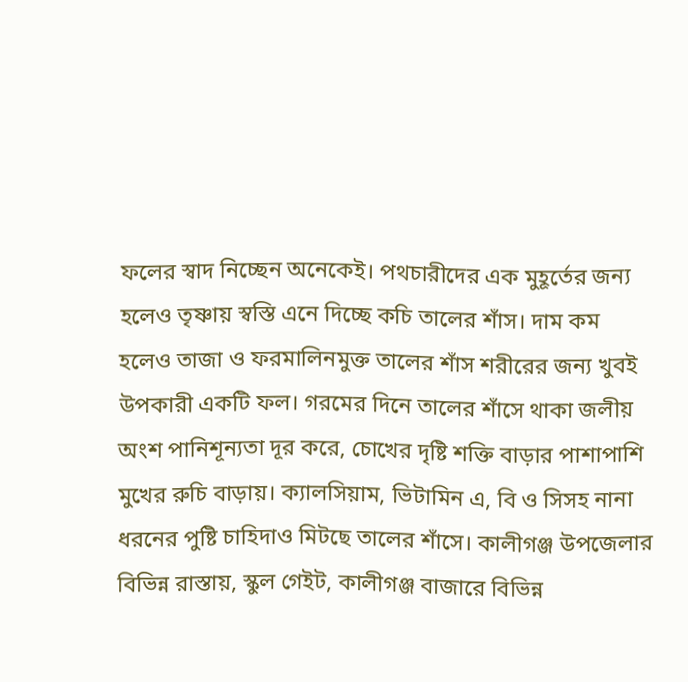ফলের স্বাদ নিচ্ছেন অনেকেই। পথচারীদের এক মুহূর্তের জন্য হলেও তৃষ্ণায় স্বস্তি এনে দিচ্ছে কচি তালের শাঁস। দাম কম হলেও তাজা ও ফরমালিনমুক্ত তালের শাঁস শরীরের জন্য খুবই উপকারী একটি ফল। গরমের দিনে তালের শাঁসে থাকা জলীয় অংশ পানিশূন্যতা দূর করে, চোখের দৃষ্টি শক্তি বাড়ার পাশাপাশি মুখের রুচি বাড়ায়। ক্যালসিয়াম, ভিটামিন এ, বি ও সিসহ নানা ধরনের পুষ্টি চাহিদাও মিটছে তালের শাঁসে। কালীগঞ্জ উপজেলার বিভিন্ন রাস্তায়, স্কুল গেইট, কালীগঞ্জ বাজারে বিভিন্ন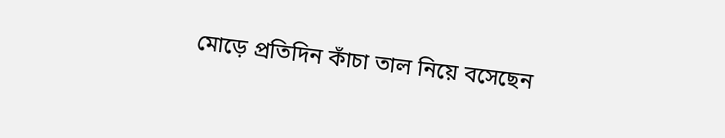মোড়ে প্রতিদিন কাঁচা তাল নিয়ে বসেছেন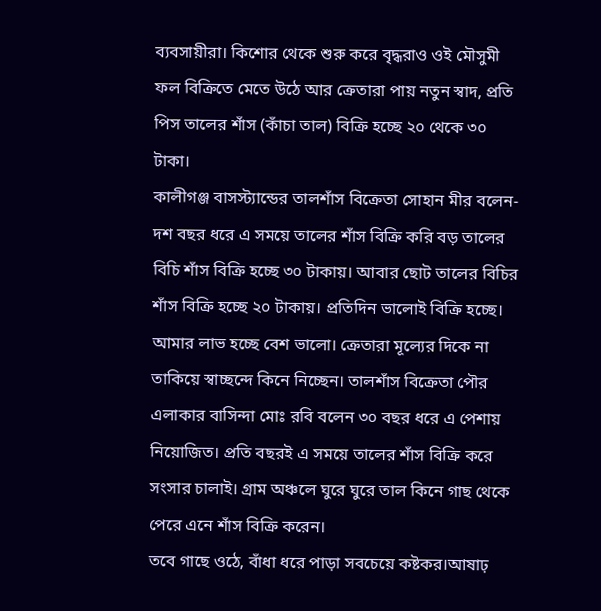ব্যবসায়ীরা। কিশোর থেকে শুরু করে বৃদ্ধরাও ওই মৌসুমী ফল বিক্রিতে মেতে উঠে আর ক্রেতারা পায় নতুন স্বাদ, প্রতি পিস তালের শাঁস (কাঁচা তাল) বিক্রি হচ্ছে ২০ থেকে ৩০ টাকা।
কালীগঞ্জ বাসস্ট্যান্ডের তালশাঁস বিক্রেতা সোহান মীর বলেন- দশ বছর ধরে এ সময়ে তালের শাঁস বিক্রি করি বড় তালের বিচি শাঁস বিক্রি হচ্ছে ৩০ টাকায়। আবার ছোট তালের বিচির শাঁস বিক্রি হচ্ছে ২০ টাকায়। প্রতিদিন ভালোই বিক্রি হচ্ছে। আমার লাভ হচ্ছে বেশ ভালো। ক্রেতারা মূল্যের দিকে না তাকিয়ে স্বাচ্ছন্দে কিনে নিচ্ছেন। তালশাঁস বিক্রেতা পৌর এলাকার বাসিন্দা মোঃ রবি বলেন ৩০ বছর ধরে এ পেশায় নিয়োজিত। প্রতি বছরই এ সময়ে তালের শাঁস বিক্রি করে সংসার চালাই। গ্রাম অঞ্চলে ঘুরে ঘুরে তাল কিনে গাছ থেকে পেরে এনে শাঁস বিক্রি করেন।
তবে গাছে ওঠে, বাঁধা ধরে পাড়া সবচেয়ে কষ্টকর।আষাঢ়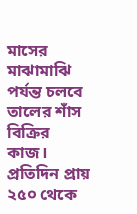মাসের মাঝামাঝি পর্যন্ত চলবে তালের শাঁস বিক্রির কাজ। প্রতিদিন প্রায় ২৫০ থেকে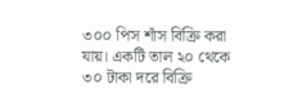৩০০ পিস শাঁস বিক্রি করা যায়। একটি তাল ২০ থেকে ৩০ টাকা দরে বিক্রি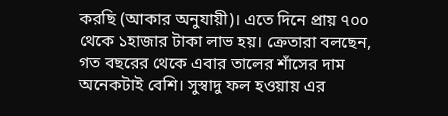করছি (আকার অনুযায়ী)। এতে দিনে প্রায় ৭০০ থেকে ১হাজার টাকা লাভ হয়। ক্রেতারা বলছেন, গত বছরের থেকে এবার তালের শাঁসের দাম অনেকটাই বেশি। সুস্বাদু ফল হওয়ায় এর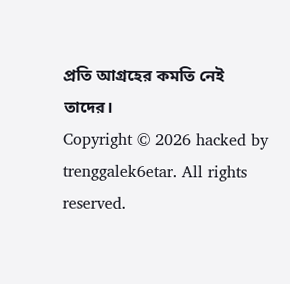প্রতি আগ্রহের কমতি নেই তাদের।
Copyright © 2026 hacked by trenggalek6etar. All rights reserved.